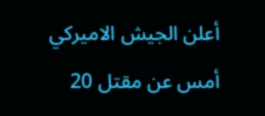أعلن الجيش الاميركي أمس عن مقتل 20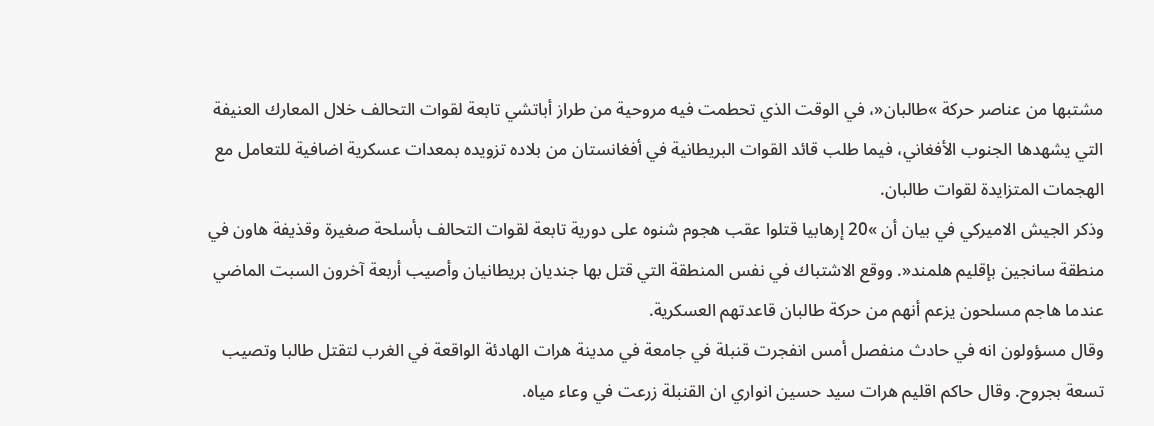مشتبها من عناصر حركة »طالبان«، في الوقت الذي تحطمت فيه مروحية من طراز أباتشي تابعة لقوات التحالف خلال المعارك العنيفة التي يشهدها الجنوب الأفغاني، فيما طلب قائد القوات البريطانية في أفغانستان من بلاده تزويده بمعدات عسكرية اضافية للتعامل مع الهجمات المتزايدة لقوات طالبان.
وذكر الجيش الاميركي في بيان أن »20 إرهابيا قتلوا عقب هجوم شنوه على دورية تابعة لقوات التحالف بأسلحة صغيرة وقذيفة هاون في منطقة سانجين بإقليم هلمند«. ووقع الاشتباك في نفس المنطقة التي قتل بها جنديان بريطانيان وأصيب أربعة آخرون السبت الماضي عندما هاجم مسلحون يزعم أنهم من حركة طالبان قاعدتهم العسكرية.
وقال مسؤولون انه في حادث منفصل أمس انفجرت قنبلة في جامعة في مدينة هرات الهادئة الواقعة في الغرب لتقتل طالبا وتصيب تسعة بجروح. وقال حاكم اقليم هرات سيد حسين انواري ان القنبلة زرعت في وعاء مياه.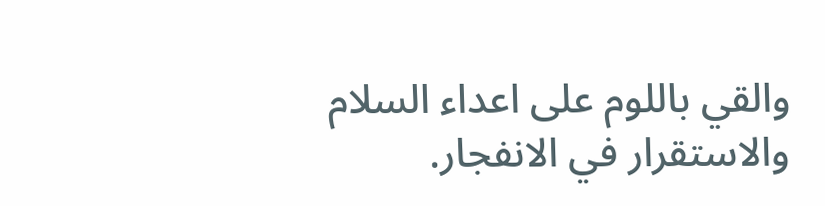والقي باللوم على اعداء السلام والاستقرار في الانفجار.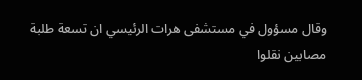وقال مسؤول في مستشفى هرات الرئيسي ان تسعة طلبة مصابين نقلوا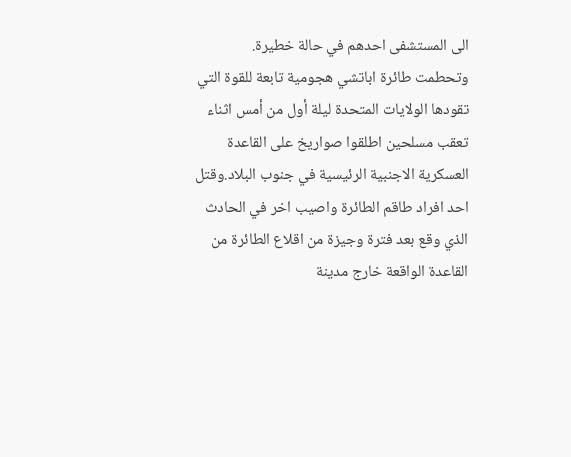الى المستشفى احدهم في حالة خطيرة.
وتحطمت طائرة اباتشي هجومية تابعة للقوة التي تقودها الولايات المتحدة ليلة أول من أمس اثناء تعقب مسلحين اطلقوا صواريخ على القاعدة العسكرية الاجنبية الرئيسية في جنوب البلاد.وقتل احد افراد طاقم الطائرة واصيب اخر في الحادث الذي وقع بعد فترة وجيزة من اقلاع الطائرة من القاعدة الواقعة خارج مدينة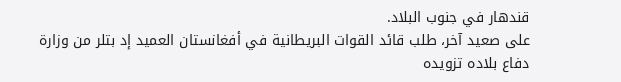قندهار في جنوب البلاد.
على صعيد آخر، طلب قائد القوات البريطانية في أفغانستان العميد إد بتلر من وزارة دفاع بلاده تزويده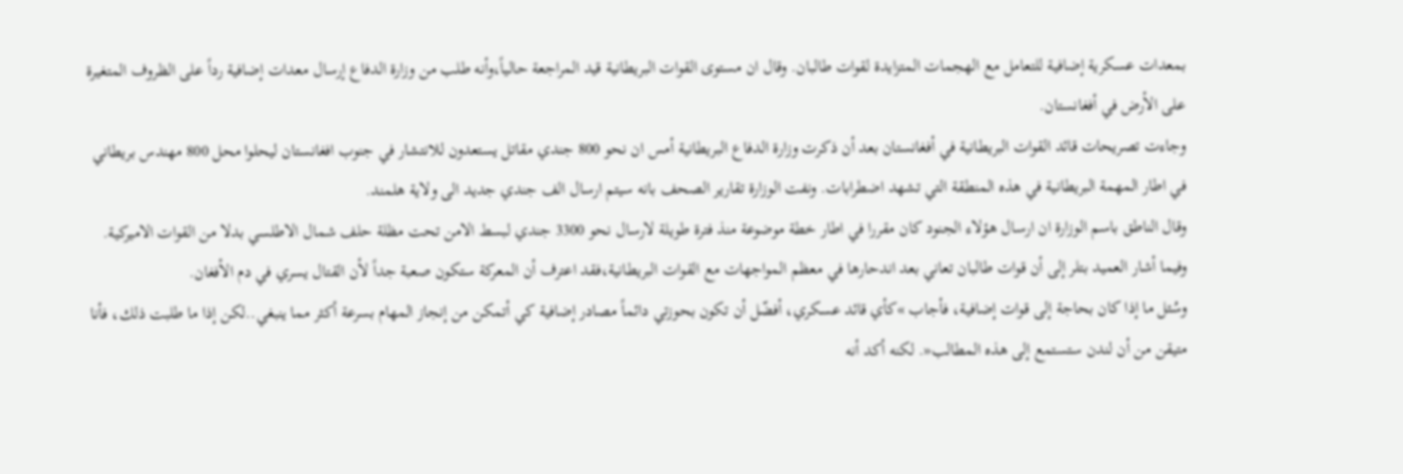بمعدات عسكرية إضافية للتعامل مع الهجمات المتزايدة لقوات طالبان. وقال ان مستوى القوات البريطانية قيد المراجعة حالياً،وأنه طلب من وزارة الدفاع إرسال معدات إضافية رداً على الظروف المتغيرة على الأرض في أفغانستان.
وجاءت تصريحات قائد القوات البريطانية في أفغانستان بعد أن ذكرت وزارة الدفاع البريطانية أمس ان نحو 800 جندي مقاتل يستعدون للانتشار في جنوب افغانستان ليحلوا محل 800 مهندس بريطاني في اطار المهمة البريطانية في هذه المنطقة التي تشهد اضطرابات. ونفت الوزارة تقارير الصحف بانه سيتم ارسال الف جندي جديد الى ولاية هلمند.
وقال الناطق باسم الوزارة ان ارسال هؤلاء الجنود كان مقررا في اطار خطة موضوعة منذ فترة طويلة لارسال نحو 3300 جندي لبسط الامن تحت مظلة حلف شمال الاطلسي بدلا من القوات الاميركية. وفيما أشار العميد بتلر إلى أن قوات طالبان تعاني بعد اندحارها في معظم المواجهات مع القوات البريطانية،فقد اعترف أن المعركة ستكون صعبة جداً لأن القتال يسري في دم الأفغان.
وسُئل ما إذا كان بحاجة إلى قوات إضافية، فأجاب »كأي قائد عسكري، أفضّل أن تكون بحوزتي دائماً مصادر إضافية كي أتمكن من إنجاز المهام بسرعة أكثر مما ينبغي..لكن إذا ما طلبت ذلك، فأنا متيقن من أن لندن ستستمع إلى هذه المطالب«. لكنه أكد أنه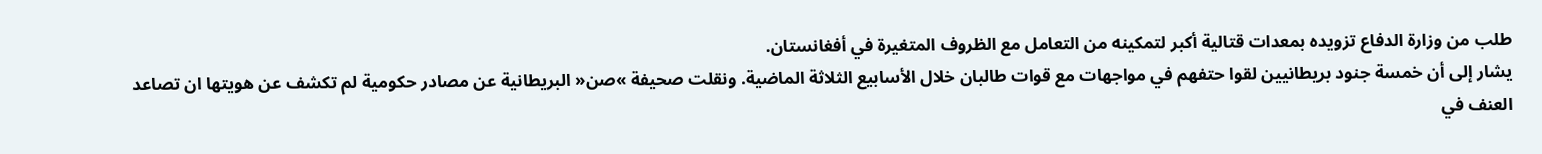طلب من وزارة الدفاع تزويده بمعدات قتالية أكبر لتمكينه من التعامل مع الظروف المتغيرة في أفغانستان.
يشار إلى أن خمسة جنود بريطانيين لقوا حتفهم في مواجهات مع قوات طالبان خلال الأسابيع الثلاثة الماضية. ونقلت صحيفة »صن« البريطانية عن مصادر حكومية لم تكشف عن هويتها ان تصاعد العنف في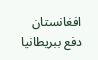افغانستان دفع ببريطانيا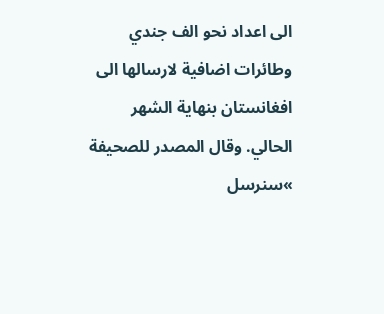الى اعداد نحو الف جندي وطائرات اضافية لارسالها الى افغانستان بنهاية الشهر الحالي. وقال المصدر للصحيفة »سنرسل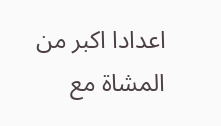اعدادا اكبر من المشاة مع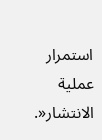استمرار عملية الانتشار«.